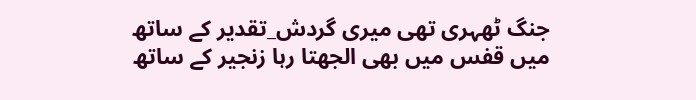جنگ ٹھہری تھی میری گردش_تقدیر کے ساتھ
میں قفس میں بھی الجھتا رہا زنجیر کے ساتھ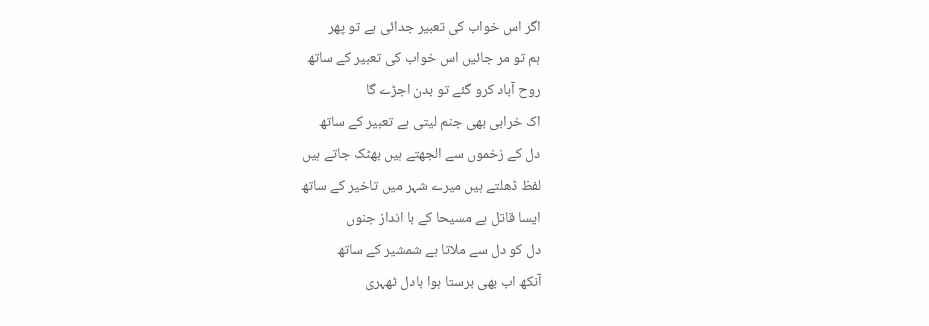اگر اس خواب کی تعبیر جدائی ہے تو پھر
ہم تو مر جائیں اس خواب کی تعبیر کے ساتھ
روح آباد کرو گئے تو بدن اجڑے گا
اک خرابی بھی جنم لیتی ہے تعبیر کے ساتھ
دل کے زخموں سے الجھتے ہیں بھٹک جاتے ہیں
لفظ ڈھلتے ہیں میرے شہر میں تاخیر کے ساتھ
ایسا قاتل ہے مسیحا کے با انداز جنوں
دل کو دل سے ملاتا ہے شمشیر کے ساتھ
آنکھ اب بھی برستا ہوا بادل ٹھہری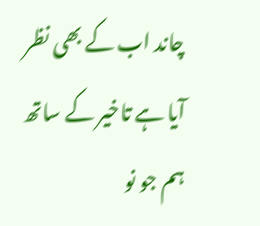چاند اب کے بھی نظر آیا ہے تاخیر کے ساتھ
ہم جو نو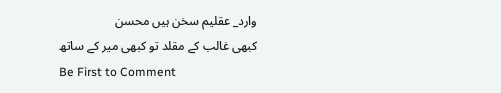وارد_ عقلیم سخن ہیں محسن
کبھی غالب کے مقلد تو کبھی میر کے ساتھ
Be First to Comment